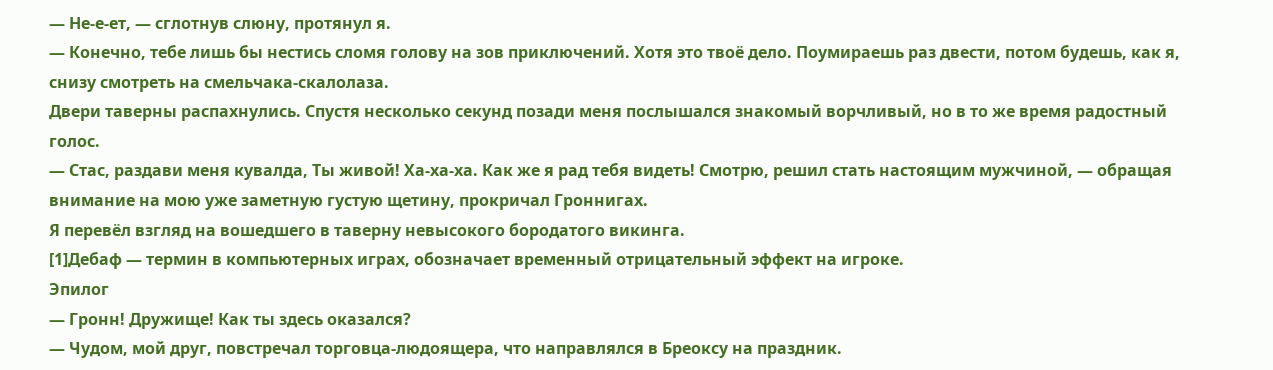— Не-е-ет, — сглотнув слюну, протянул я.
— Конечно, тебе лишь бы нестись сломя голову на зов приключений. Хотя это твоё дело. Поумираешь раз двести, потом будешь, как я, снизу смотреть на смельчака-скалолаза.
Двери таверны распахнулись. Спустя несколько секунд позади меня послышался знакомый ворчливый, но в то же время радостный голос.
— Стас, раздави меня кувалда, Ты живой! Ха-ха-ха. Как же я рад тебя видеть! Смотрю, решил стать настоящим мужчиной, — обращая внимание на мою уже заметную густую щетину, прокричал Гроннигах.
Я перевёл взгляд на вошедшего в таверну невысокого бородатого викинга.
[1]Дебаф — термин в компьютерных играх, обозначает временный отрицательный эффект на игроке.
Эпилог
— Гронн! Дружище! Как ты здесь оказался?
— Чудом, мой друг, повстречал торговца-людоящера, что направлялся в Бреоксу на праздник.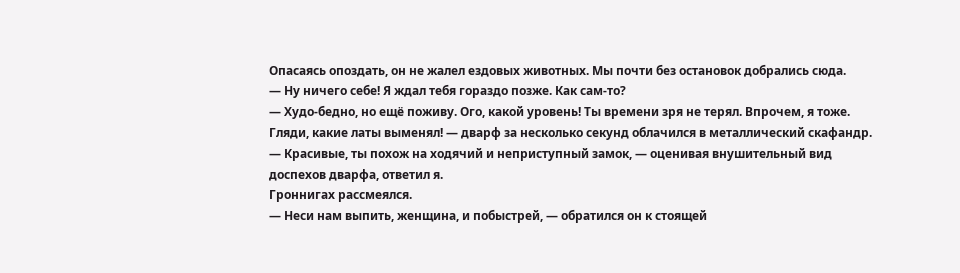Опасаясь опоздать, он не жалел ездовых животных. Мы почти без остановок добрались сюда.
— Ну ничего себе! Я ждал тебя гораздо позже. Как сам-то?
— Худо-бедно, но ещё поживу. Ого, какой уровень! Ты времени зря не терял. Впрочем, я тоже. Гляди, какие латы выменял! — дварф за несколько секунд облачился в металлический скафандр.
— Красивые, ты похож на ходячий и неприступный замок, — оценивая внушительный вид доспехов дварфа, ответил я.
Гроннигах рассмеялся.
— Неси нам выпить, женщина, и побыстрей, — обратился он к стоящей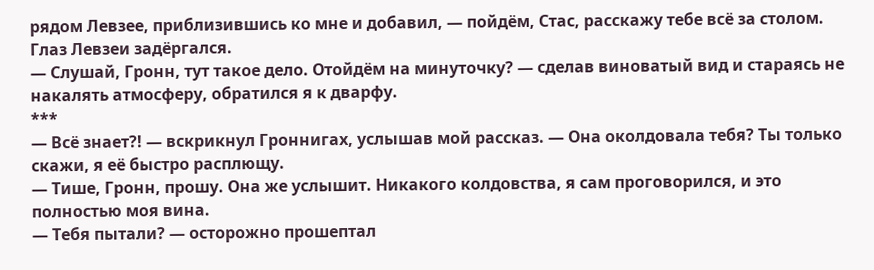рядом Левзее, приблизившись ко мне и добавил, — пойдём, Стас, расскажу тебе всё за столом.
Глаз Левзеи задёргался.
— Слушай, Гронн, тут такое дело. Отойдём на минуточку? — сделав виноватый вид и стараясь не накалять атмосферу, обратился я к дварфу.
***
— Всё знает?! — вскрикнул Гроннигах, услышав мой рассказ. — Она околдовала тебя? Ты только скажи, я её быстро расплющу.
— Тише, Гронн, прошу. Она же услышит. Никакого колдовства, я сам проговорился, и это полностью моя вина.
— Тебя пытали? — осторожно прошептал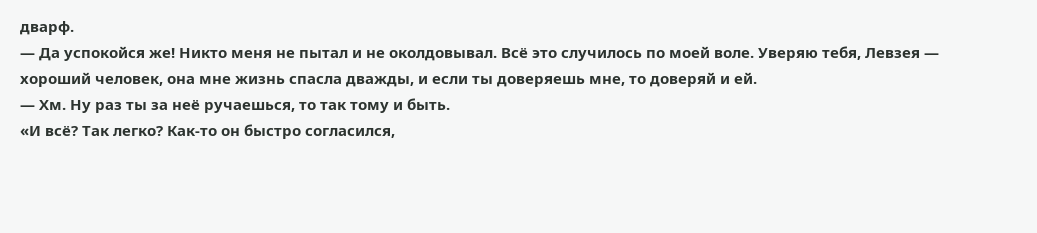дварф.
— Да успокойся же! Никто меня не пытал и не околдовывал. Всё это случилось по моей воле. Уверяю тебя, Левзея — хороший человек, она мне жизнь спасла дважды, и если ты доверяешь мне, то доверяй и ей.
— Хм. Ну раз ты за неё ручаешься, то так тому и быть.
«И всё? Так легко? Как-то он быстро согласился,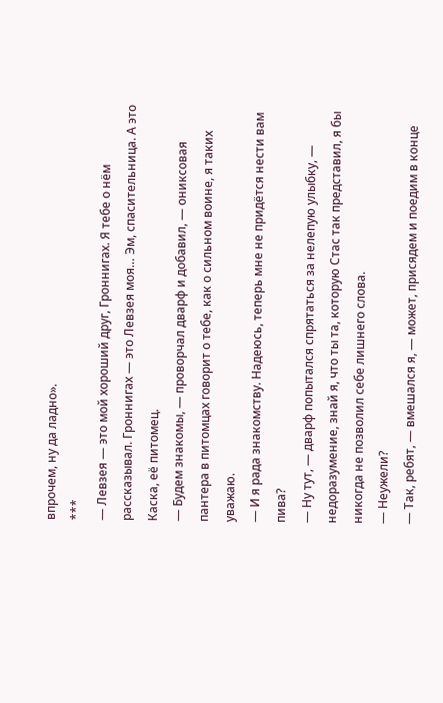впрочем, ну да ладно».
***
— Левзея — это мой хороший друг, Гроннигах. Я тебе о нём рассказывал. Гроннигах — это Левзея моя… Эм, спасительница. А это Каска, её питомец.
— Будем знакомы, — проворчал дварф и добавил, — ониксовая пантера в питомцах говорит о тебе, как о сильном воине, я таких уважаю.
— И я рада знакомству. Надеюсь, теперь мне не придётся нести вам пива?
— Ну тут, — дварф попытался спрятаться за нелепую улыбку, — недоразумение, знай я, что ты та, которую Стас так представил, я бы никогда не позволил себе лишнего слова.
— Неужели?
— Так, ребят, — вмешался я, — может, присядем и поедим в конце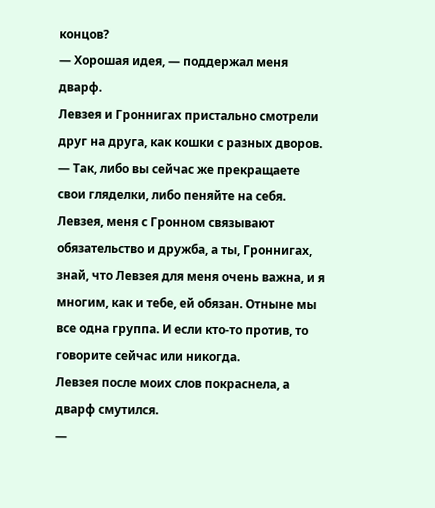концов?
— Хорошая идея, — поддержал меня дварф.
Левзея и Гроннигах пристально смотрели друг на друга, как кошки с разных дворов.
— Так, либо вы сейчас же прекращаете свои гляделки, либо пеняйте на себя. Левзея, меня с Гронном связывают обязательство и дружба, а ты, Гроннигах, знай, что Левзея для меня очень важна, и я многим, как и тебе, ей обязан. Отныне мы все одна группа. И если кто-то против, то говорите сейчас или никогда.
Левзея после моих слов покраснела, а дварф смутился.
—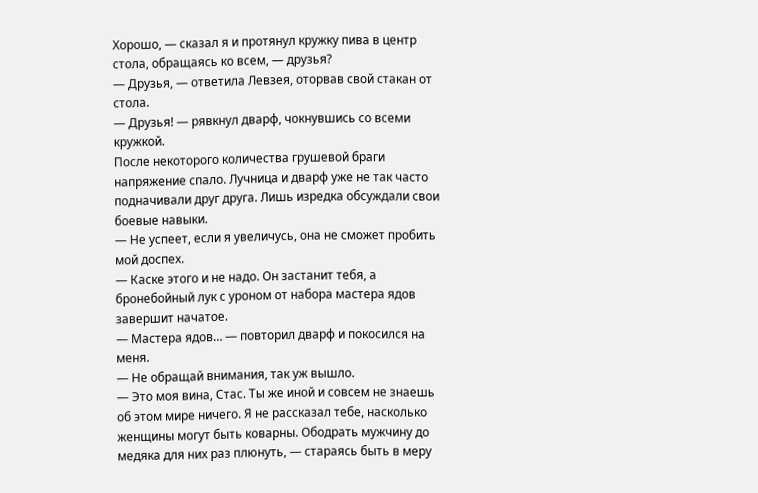Хорошо, — сказал я и протянул кружку пива в центр стола, обращаясь ко всем, — друзья?
— Друзья, — ответила Левзея, оторвав свой стакан от стола.
— Друзья! — рявкнул дварф, чокнувшись со всеми кружкой.
После некоторого количества грушевой браги напряжение спало. Лучница и дварф уже не так часто подначивали друг друга. Лишь изредка обсуждали свои боевые навыки.
— Не успеет, если я увеличусь, она не сможет пробить мой доспех.
— Каске этого и не надо. Он застанит тебя, а бронебойный лук с уроном от набора мастера ядов завершит начатое.
— Мастера ядов… — повторил дварф и покосился на меня.
— Не обращай внимания, так уж вышло.
— Это моя вина, Стас. Ты же иной и совсем не знаешь об этом мире ничего. Я не рассказал тебе, насколько женщины могут быть коварны. Ободрать мужчину до медяка для них раз плюнуть, — стараясь быть в меру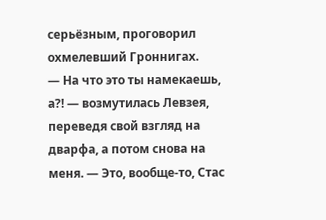серьёзным, проговорил охмелевший Гроннигах.
— На что это ты намекаешь, а?! — возмутилась Левзея, переведя свой взгляд на дварфа, а потом снова на меня. — Это, вообще-то, Стас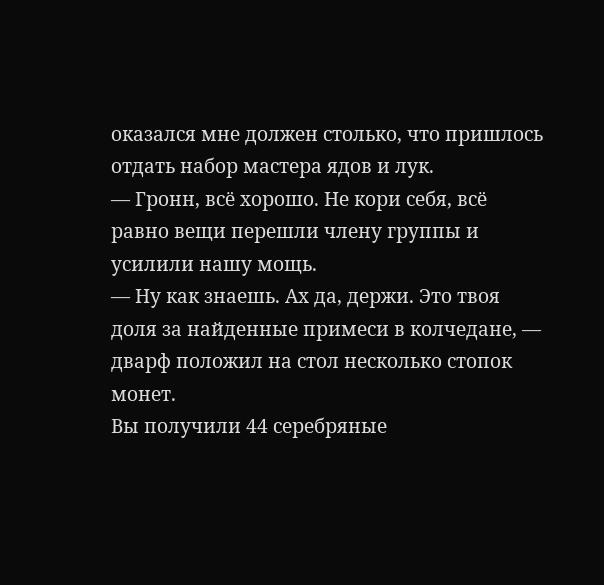оказался мне должен столько, что пришлось отдать набор мастера ядов и лук.
— Гронн, всё хорошо. Не кори себя, всё равно вещи перешли члену группы и усилили нашу мощь.
— Ну как знаешь. Ах да, держи. Это твоя доля за найденные примеси в колчедане, — дварф положил на стол несколько стопок монет.
Вы получили 44 серебряные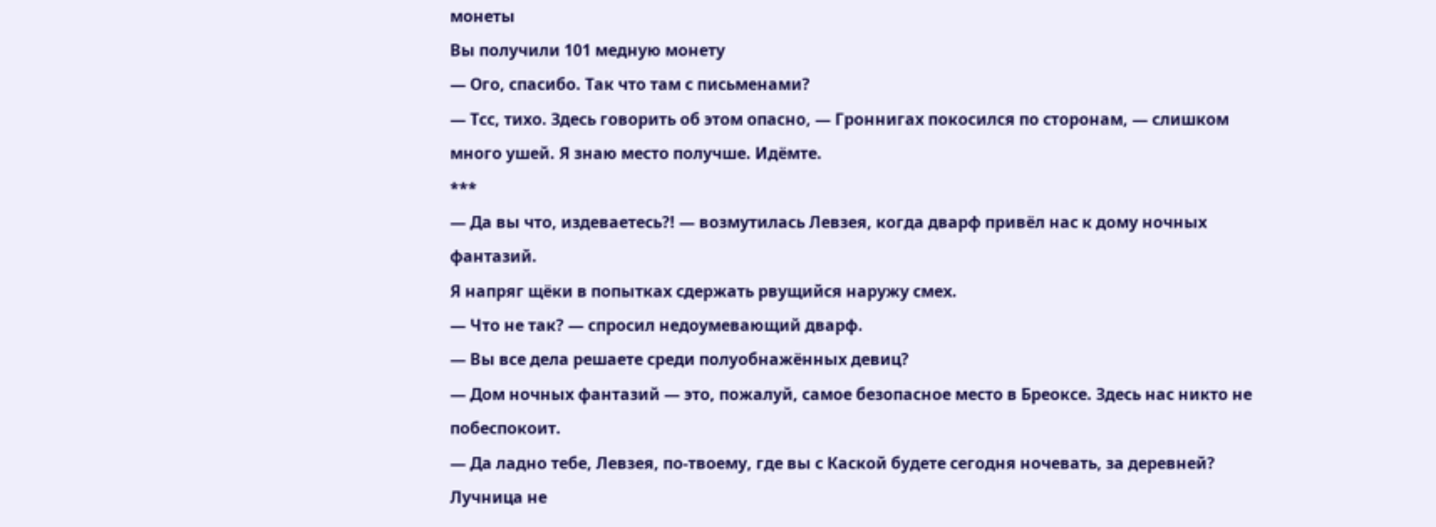монеты
Вы получили 101 медную монету
— Ого, спасибо. Так что там с письменами?
— Тсс, тихо. Здесь говорить об этом опасно, — Гроннигах покосился по сторонам, — слишком много ушей. Я знаю место получше. Идёмте.
***
— Да вы что, издеваетесь?! — возмутилась Левзея, когда дварф привёл нас к дому ночных фантазий.
Я напряг щёки в попытках сдержать рвущийся наружу смех.
— Что не так? — спросил недоумевающий дварф.
— Вы все дела решаете среди полуобнажённых девиц?
— Дом ночных фантазий — это, пожалуй, самое безопасное место в Бреоксе. Здесь нас никто не побеспокоит.
— Да ладно тебе, Левзея, по-твоему, где вы с Каской будете сегодня ночевать, за деревней?
Лучница не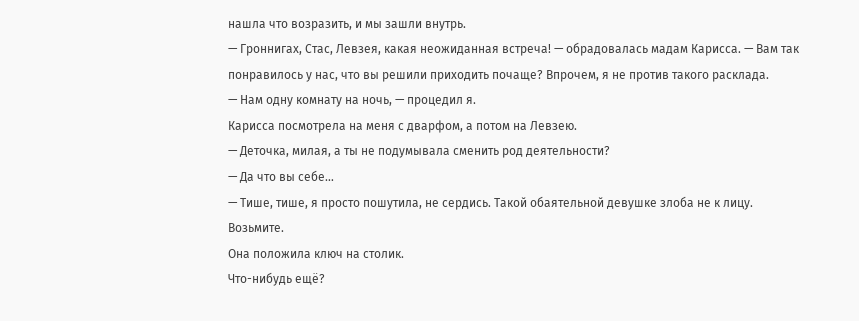нашла что возразить, и мы зашли внутрь.
— Гроннигах, Стас, Левзея, какая неожиданная встреча! — обрадовалась мадам Карисса. — Вам так понравилось у нас, что вы решили приходить почаще? Впрочем, я не против такого расклада.
— Нам одну комнату на ночь, — процедил я.
Карисса посмотрела на меня с дварфом, а потом на Левзею.
— Деточка, милая, а ты не подумывала сменить род деятельности?
— Да что вы себе…
— Тише, тише, я просто пошутила, не сердись. Такой обаятельной девушке злоба не к лицу. Возьмите.
Она положила ключ на столик.
Что-нибудь ещё?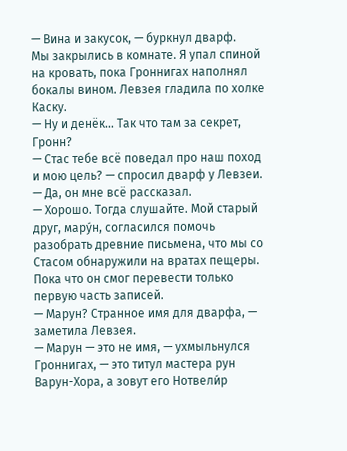— Вина и закусок, — буркнул дварф.
Мы закрылись в комнате. Я упал спиной на кровать, пока Гроннигах наполнял бокалы вином. Левзея гладила по холке Каску.
— Ну и денёк… Так что там за секрет, Гронн?
— Стас тебе всё поведал про наш поход и мою цель? — спросил дварф у Левзеи.
— Да, он мне всё рассказал.
— Хорошо. Тогда слушайте. Мой старый друг, мару́н, согласился помочь разобрать древние письмена, что мы со Стасом обнаружили на вратах пещеры. Пока что он смог перевести только первую часть записей.
— Марун? Странное имя для дварфа, — заметила Левзея.
— Марун — это не имя, — ухмыльнулся Гроннигах, — это титул мастера рун Варун-Хора, а зовут его Нотвели́р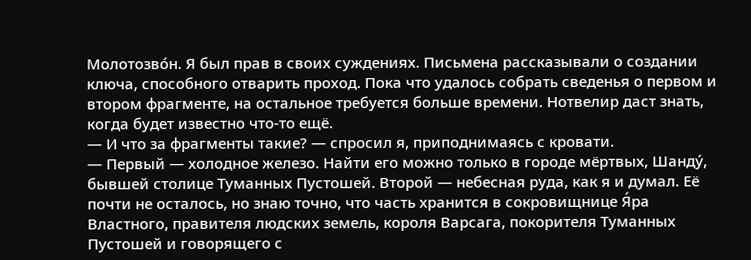Молотозво́н. Я был прав в своих суждениях. Письмена рассказывали о создании ключа, способного отварить проход. Пока что удалось собрать сведенья о первом и втором фрагменте, на остальное требуется больше времени. Нотвелир даст знать, когда будет известно что-то ещё.
— И что за фрагменты такие? — спросил я, приподнимаясь с кровати.
— Первый — холодное железо. Найти его можно только в городе мёртвых, Шанду́, бывшей столице Туманных Пустошей. Второй — небесная руда, как я и думал. Её почти не осталось, но знаю точно, что часть хранится в сокровищнице Я́ра Властного, правителя людских земель, короля Варсага, покорителя Туманных Пустошей и говорящего с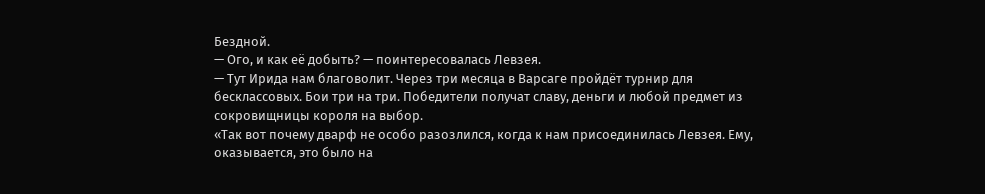Бездной.
— Ого, и как её добыть? — поинтересовалась Левзея.
— Тут Ирида нам благоволит. Через три месяца в Варсаге пройдёт турнир для бесклассовых. Бои три на три. Победители получат славу, деньги и любой предмет из сокровищницы короля на выбор.
«Так вот почему дварф не особо разозлился, когда к нам присоединилась Левзея. Ему, оказывается, это было на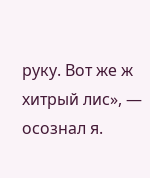руку. Вот же ж хитрый лис», — осознал я.